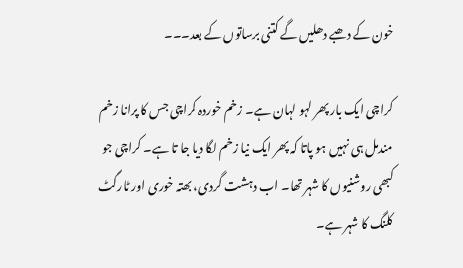خون کے دھبے دھلیں گے کتنی برساتوں کے بعد۔۔۔

کراچی ایک بار پھر لہو لہان ہے۔ زخم خوردہ کراچی جس کا پرانا زخم مندمل ہی نہیں ہو پاتا کہ پھر ایک نیا زخم لگا دیا جا تا ہے۔ کراچی جو کبھی روشنیوں کا شہر تھا۔ اب دہشت گردی، بھتہ خوری اور ٹارگٹ کلنگ کا شہر ہے۔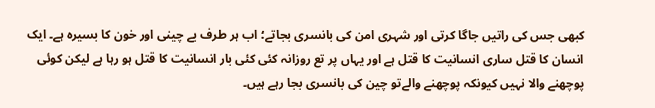کبھی جس کی راتیں جاگا کرتی اور شہری امن کی بانسری بجاتے؛ اب ہر طرف بے چینی اور خون کا بسیرہ ہے۔ ایک انسان کا قتل ساری انسانیت کا قتل ہے اور یہاں پر تع روزانہ کئی کئی بار انسانیت کا قتل ہو رہا ہے لیکن کوئی پوچھنے والا نہیں کیونکہ پوچھنے والےتو چین کی بانسری بجا رہے ہیں۔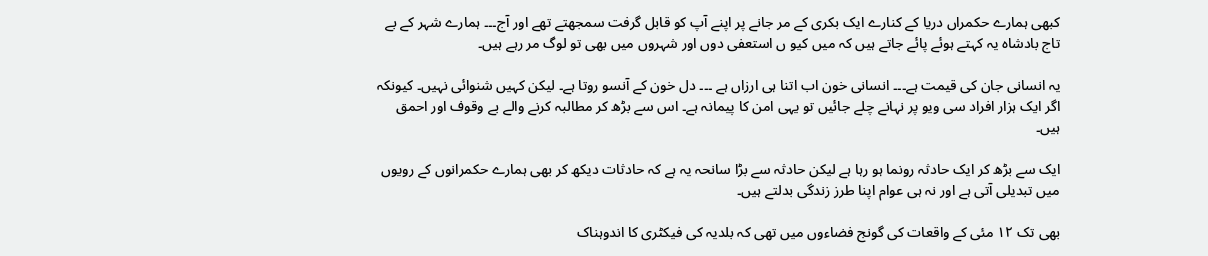کبھی ہمارے حکمراں دریا کے کنارے ایک بکری کے مر جانے پر اپنے آپ کو قابل گرفت سمجھتے تھے اور آج۔۔۔ ہمارے شہر کے بے تاج بادشاہ یہ کہتے ہوئے پائے جاتے ہیں کہ میں کیو ں استعفی دوں اور شہروں میں بھی تو لوگ مر رہے ہیں۔

یہ انسانی جان کی قیمت ہے۔۔۔ انسانی خون اب اتنا ہی ارزاں ہے ۔۔۔ دل خون کے آنسو روتا ہے۔ لیکن کہیں شنوائی نہیں۔ کیونکہ اگر ایک ہزار افراد سی ویو پر نہانے چلے جائیں تو یہی امن کا پیمانہ ہے۔ اس سے بڑھ کر مطالبہ کرنے والے بے وقوف اور احمق ہیں۔

ایک سے بڑھ کر ایک حادثہ رونما ہو رہا ہے لیکن حادثہ سے بڑا سانحہ یہ ہے کہ حادثات دیکھ کر بھی ہمارے حکمرانوں کے رویوں میں تبدیلی آتی ہے اور نہ ہی عوام اپنا طرز زندگی بدلتے ہیں۔

بھی تک ۱۲ مئی کے واقعات کی گونج فضاءوں میں تھی کہ بلدیہ کی فیکٹری کا اندوہناک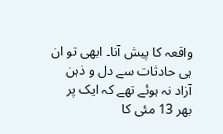واقعہ کا پیش آنا۔ ابھی تو ان ہی حادثات سے دل و ذہن آزاد نہ ہوئے تھے کہ ایک پر بھر 13 مئی کا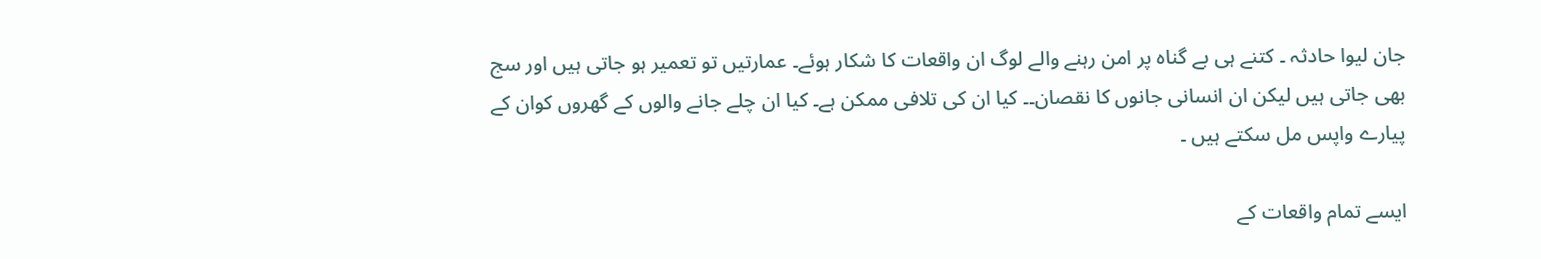جان لیوا حادثہ ۔ کتنے ہی بے گناہ پر امن رہنے والے لوگ ان واقعات کا شکار ہوئے۔ عمارتیں تو تعمیر ہو جاتی ہیں اور سج بھی جاتی ہیں لیکن ان انسانی جانوں کا نقصان۔۔ کیا ان کی تلافی ممکن ہے۔ کیا ان چلے جانے والوں کے گھروں کوان کے پیارے واپس مل سکتے ہیں ۔

ایسے تمام واقعات کے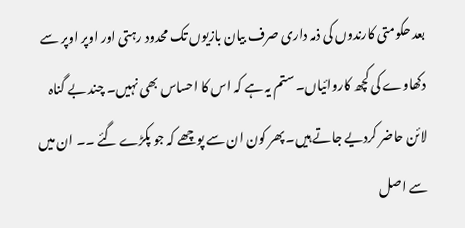بعد حکومتی کارندوں کی ذمہ داری صرف بیان بازیوں تک محدود رہتی اور اوپر اوپر سے دکھاوے کی کچھ کاروائیاں۔ ستم یہ ہے کہ اس کا احساس بھی نہیں۔ چند بے گناہ لائن حاضر کردیے جاتے ہیں۔ پھر کون ان سے پوچھے کہ جو پکڑے گئے ۔۔ ان میں سے اصل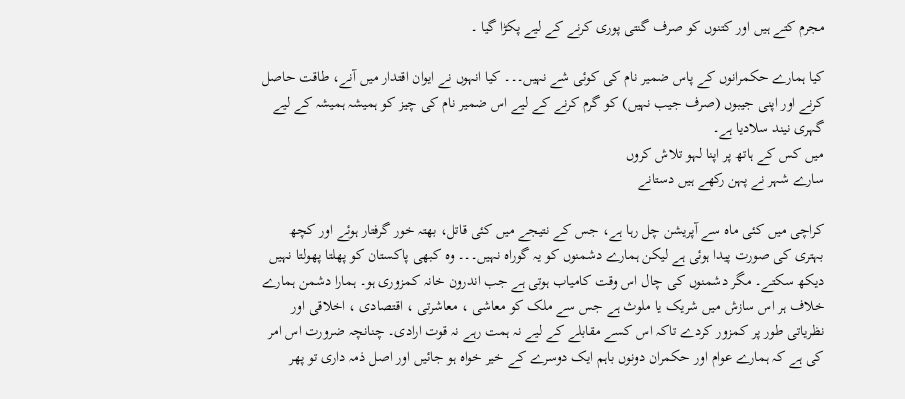مجرم کتے ہیں اور کتنوں کو صرف گنتی پوری کرنے کے لیے پکڑا گیا ۔

کیا ہمارے حکمرانوں کے پاس ضمیر نام کی کوئی شے نہیں۔۔۔ کیا انہوں نے ایوان اقتدار میں آنے، طاقت حاصل کرنے اور اپنی جیبوں (صرف جیب نہیں) کو گرم کرنے کے لیے اس ضمیر نام کی چیز کو ہمیشہ ہمیشہ کے لیے گہری نیند سلادیا ہے۔
میں کس کے ہاتھ پر اپنا لہو تلاش کروں
سارے شہر نے پہن رکھے ہیں دستانے

کراچی میں کئی ماہ سے آپریشن چل رہا ہے، جس کے نتیجے میں کئی قاتل، بھتہ خور گرفتار ہوئے اور کچھ بہتری کی صورت پیدا ہوئی ہے لیکن ہمارے دشمنوں کو یہ گوراہ نہیں۔۔۔ وہ کبھی پاکستان کو پھلتا پھولتا نہیں دیکھ سکتے۔ مگر دشمنوں کی چال اس وقت کامیاب ہوتی ہے جب اندرون خانہ کمزوری ہو۔ ہمارا دشمن ہمارے خلاف ہر اس سازش میں شریک یا ملوث ہے جس سے ملک کو معاشی ، معاشرتی ، اقتصادی ، اخلاقی اور نظریاتی طور پر کمزور کردے تاکہ اس کسے مقابلے کے لیے نہ ہمت رہے نہ قوت ارادی۔ چنانچہ ضرورت اس امر کی ہے کہ ہمارے عوام اور حکمران دونوں باہم ایک دوسرے کے خیر خواہ ہو جائیں اور اصل ذمہ داری تو پھر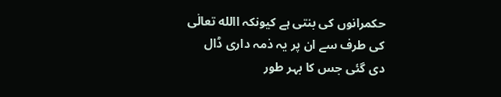حکمرانوں کی بنتی ہے کیونکہ االله تعالٰی کی طرف سے ان پر یہ ذمہ داری ڈال دی گئی جس کا بہر طور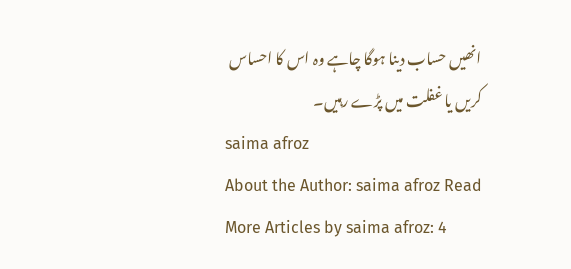انھیں حساب دینا ہوگا چاہے وہ اس کا احساس کریں یا غفلت میں پڑے رہیں۔
saima afroz
About the Author: saima afroz Read More Articles by saima afroz: 4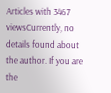Articles with 3467 viewsCurrently, no details found about the author. If you are the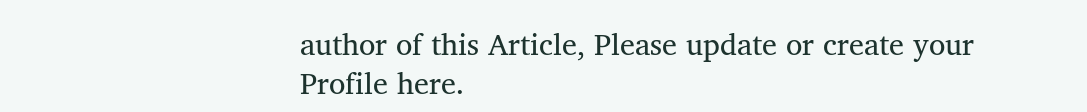author of this Article, Please update or create your Profile here.